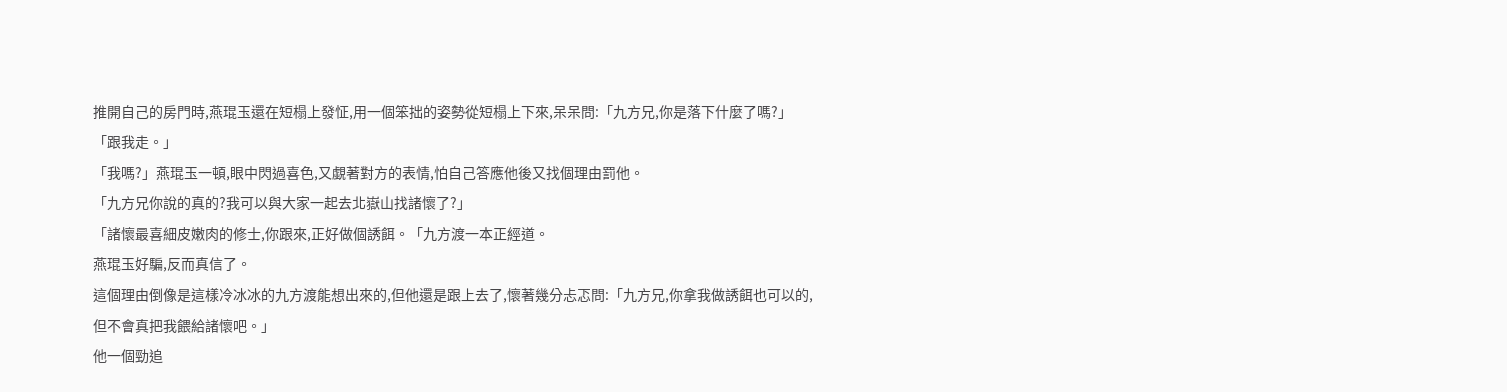推開自己的房門時,燕琨玉還在短榻上發怔,用一個笨拙的姿勢從短榻上下來,呆呆問:「九方兄,你是落下什麼了嗎?」
「跟我走。」
「我嗎?」燕琨玉一頓,眼中閃過喜色,又覷著對方的表情,怕自己答應他後又找個理由罰他。
「九方兄你說的真的?我可以與大家一起去北嶽山找諸懷了?」
「諸懷最喜細皮嫩肉的修士,你跟來,正好做個誘餌。「九方渡一本正經道。
燕琨玉好騙,反而真信了。
這個理由倒像是這樣冷冰冰的九方渡能想出來的,但他還是跟上去了,懷著幾分忐忑問:「九方兄,你拿我做誘餌也可以的,但不會真把我餵給諸懷吧。」
他一個勁追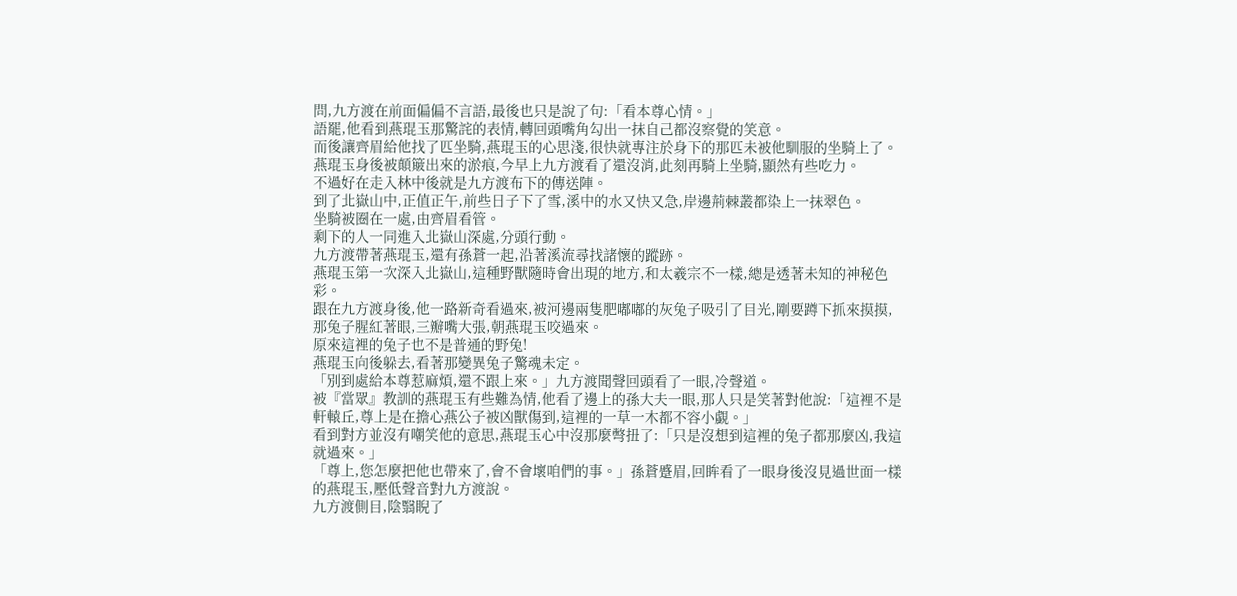問,九方渡在前面偏偏不言語,最後也只是說了句:「看本尊心情。」
語罷,他看到燕琨玉那驚詫的表情,轉回頭嘴角勾出一抹自己都沒察覺的笑意。
而後讓齊眉給他找了匹坐騎,燕琨玉的心思淺,很快就專注於身下的那匹未被他馴服的坐騎上了。
燕琨玉身後被顛簸出來的淤痕,今早上九方渡看了還沒消,此刻再騎上坐騎,顯然有些吃力。
不過好在走入林中後就是九方渡布下的傳送陣。
到了北嶽山中,正值正午,前些日子下了雪,溪中的水又快又急,岸邊荊棘叢都染上一抹翠色。
坐騎被圈在一處,由齊眉看管。
剩下的人一同進入北嶽山深處,分頭行動。
九方渡帶著燕琨玉,還有孫蒼一起,沿著溪流尋找諸懷的蹤跡。
燕琨玉第一次深入北嶽山,這種野獸隨時會出現的地方,和太羲宗不一樣,總是透著未知的神秘色彩。
跟在九方渡身後,他一路新奇看過來,被河邊兩隻肥嘟嘟的灰兔子吸引了目光,剛要蹲下抓來摸摸,那兔子腥紅著眼,三瓣嘴大張,朝燕琨玉咬過來。
原來這裡的兔子也不是普通的野兔!
燕琨玉向後躲去,看著那變異兔子驚魂未定。
「別到處給本尊惹麻煩,還不跟上來。」九方渡聞聲回頭看了一眼,冷聲道。
被『當眾』教訓的燕琨玉有些難為情,他看了邊上的孫大夫一眼,那人只是笑著對他說:「這裡不是軒轅丘,尊上是在擔心燕公子被凶獸傷到,這裡的一草一木都不容小覷。」
看到對方並沒有嘲笑他的意思,燕琨玉心中沒那麼彆扭了:「只是沒想到這裡的兔子都那麼凶,我這就過來。」
「尊上,您怎麼把他也帶來了,會不會壞咱們的事。」孫蒼蹙眉,回眸看了一眼身後沒見過世面一樣的燕琨玉,壓低聲音對九方渡說。
九方渡側目,陰翳睨了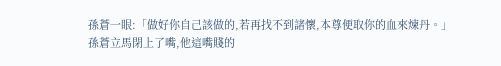孫蒼一眼:「做好你自己該做的,若再找不到諸懷,本尊便取你的血來煉丹。」
孫蒼立馬閉上了嘴,他這嘴賤的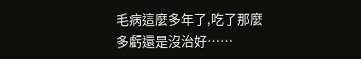毛病這麼多年了,吃了那麼多虧還是沒治好……